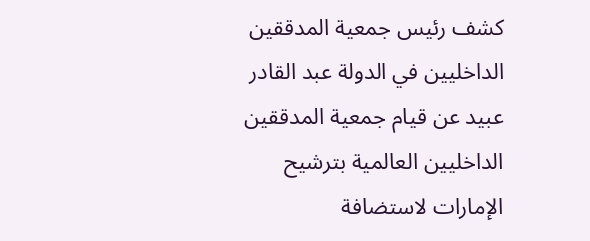كشف رئيس جمعية المدققين الداخليين في الدولة عبد القادر عبيد عن قيام جمعية المدققين الداخليين العالمية بترشيح الإمارات لاستضافة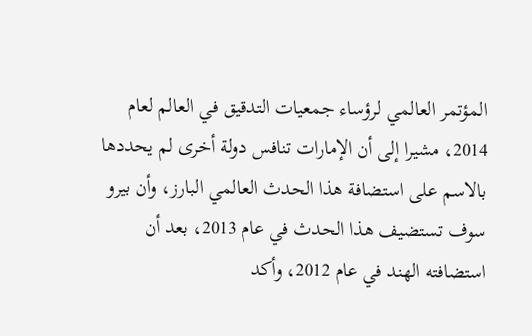المؤتمر العالمي لرؤساء جمعيات التدقيق في العالم لعام 2014، مشيرا إلى أن الإمارات تنافس دولة أخرى لم يحددها بالاسم على استضافة هذا الحدث العالمي البارز، وأن بيرو سوف تستضيف هذا الحدث في عام 2013، بعد أن استضافته الهند في عام 2012، وأكد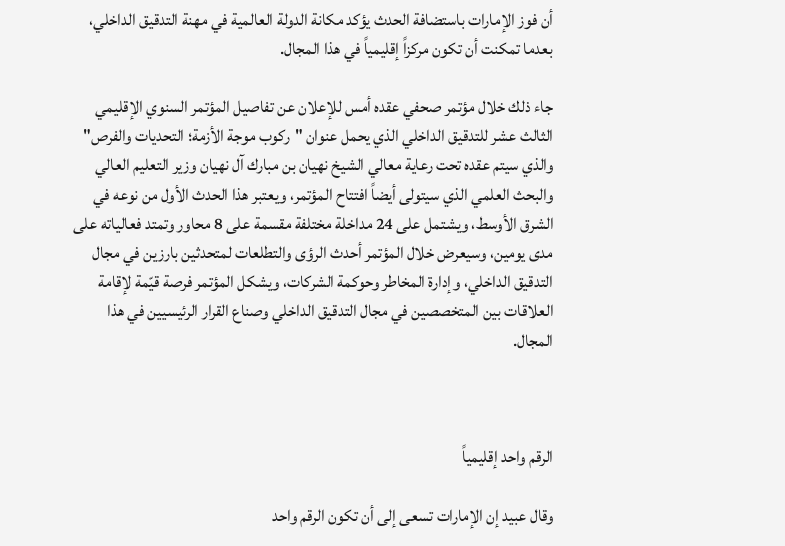أن فوز الإمارات باستضافة الحدث يؤكد مكانة الدولة العالمية في مهنة التدقيق الداخلي، بعدما تمكنت أن تكون مركزاً إقليمياً في هذا المجال.

جاء ذلك خلال مؤتمر صحفي عقده أمس للإعلان عن تفاصيل المؤتمر السنوي الإقليمي الثالث عشر للتدقيق الداخلي الذي يحمل عنوان "ركوب موجة الأزمة؛ التحديات والفرص" والذي سيتم عقده تحت رعاية معالي الشيخ نهيان بن مبارك آل نهيان وزير التعليم العالي والبحث العلمي الذي سيتولى أيضاً افتتاح المؤتمر، ويعتبر هذا الحدث الأول من نوعه في الشرق الأوسط، ويشتمل على 24 مداخلة مختلفة مقسمة على 8 محاور وتمتد فعالياته على مدى يومين، وسيعرض خلال المؤتمر أحدث الرؤى والتطلعات لمتحدثين بارزين في مجال التدقيق الداخلي، وإدارة المخاطر وحوكمة الشركات، ويشكل المؤتمر فرصة قيّمة لإقامة العلاقات بين المتخصصين في مجال التدقيق الداخلي وصناع القرار الرئيسيين في هذا المجال.



الرقم واحد إقليمياً

وقال عبيد إن الإمارات تسعى إلى أن تكون الرقم واحد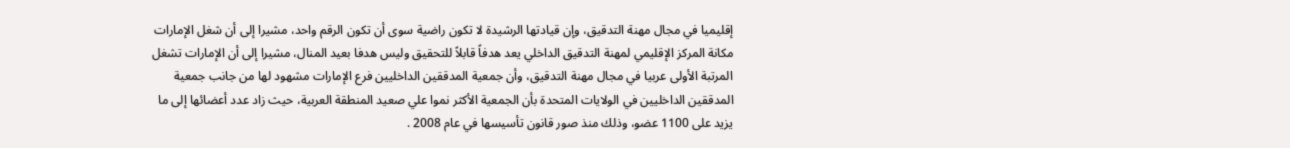إقليميا في مجال مهنة التدقيق، وإن قيادتها الرشيدة لا تكون راضية سوى أن تكون الرقم واحد، مشيرا إلى أن شغل الإمارات مكانة المركز الإقليمي لمهنة التدقيق الداخلي يعد هدفاً قابلاً للتحقيق وليس هدفا بعيد المنال، مشيرا إلى أن الإمارات تشغل المرتبة الأولى عربيا في مجال مهنة التدقيق، وأن جمعية المدققين الداخليين فرع الإمارات مشهود لها من جانب جمعية المدققين الداخليين في الولايات المتحدة بأن الجمعية الأكثر نموا علي صعيد المنطقة العربية، حيث زاد عدد أعضائها إلى ما يزيد على 1100 عضو، وذلك منذ صور قانون تأسيسها في عام 2008 .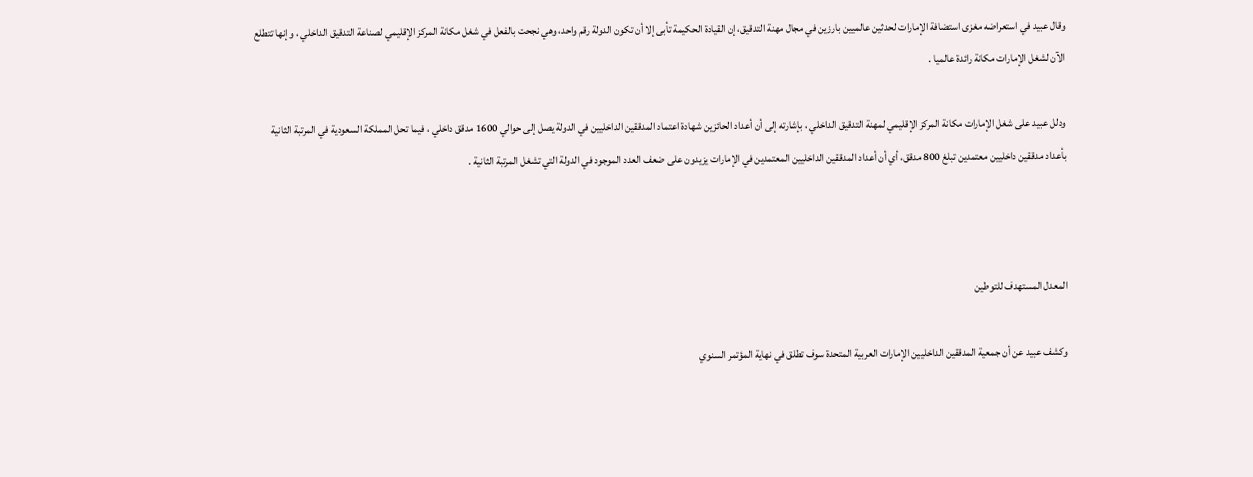وقال عبيد في استعراضه مغزى استضافة الإمارات لحدثين عالميين بارزين في مجال مهنة التدقيق، إن القيادة الحكيمة تأبى إلا أن تكون الدولة رقم واحد، وهي نجحت بالفعل في شغل مكانة المركز الإقليمي لصناعة التدقيق الداخلي ، وإنها تتطلع الآن لشغل الإمارات مكانة رائدة عالميا .

ودلل عبيد على شغل الإمارات مكانة المركز الإقليمي لمهنة التدقيق الداخلي ، بإشارته إلى أن أعداد الحائزين شهادة اعتماد المدققين الداخليين في الدولة يصل إلى حوالي 1600 مدقق داخلي ، فيما تحل المملكة السعودية في المرتبة الثانية بأعداد مدققين داخليين معتمدين تبلغ 800 مدقق، أي أن أعداد المدققين الداخليين المعتمدين في الإمارات يزيدون على ضعف العدد الموجود في الدولة التي تشغل المرتبة الثانية .



المعدل المستهدف للتوطين

وكشف عبيد عن أن جمعية المدققين الداخليين الإمارات العربية المتحدة سوف تطلق في نهاية المؤتمر السنوي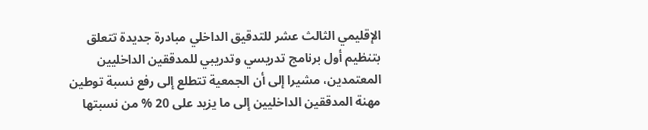الإقليمي الثالث عشر للتدقيق الداخلي مبادرة جديدة تتعلق بتنظيم أول برنامج تدريسي وتدريبي للمدققين الداخليين المعتمدين، مشيرا إلى أن الجمعية تتطلع إلى رفع نسبة توطين مهنة المدققين الداخليين إلى ما يزيد على 20 % من نسبتها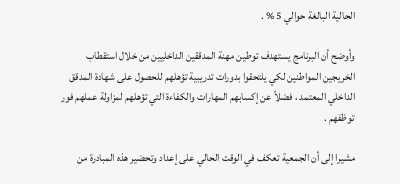الحالية البالغة حوالي 5 % .

وأوضح أن البرنامج يستهدف توطين مهنة المدققين الداخليين من خلال استقطاب الخريجين المواطنين لكي يلتحقوا بدورات تدريبية تؤهلهم للحصول على شهادة المدقق الداخلي المعتمد ، فضلاً عن إكسابهم المهارات والكفاءة التي تؤهلهم لمزاولة عملهم فور توظفهم .

مشيرا إلى أن الجمعية تعكف في الوقت الحالي على إعداد وتحضير هذه المبادرة من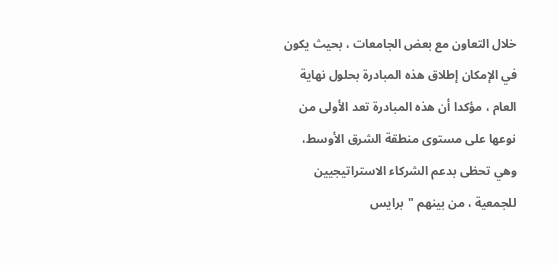خلال التعاون مع بعض الجامعات ، بحيث يكون في الإمكان إطلاق هذه المبادرة بحلول نهاية العام ، مؤكدا أن هذه المبادرة تعد الأولى من نوعها على مستوى منطقة الشرق الأوسط، وهي تحظى بدعم الشركاء الاستراتيجيين للجمعية ، من بينهم "برايس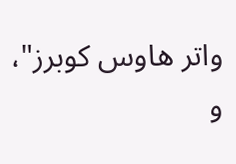واتر هاوس كوبرز"، و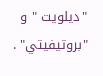"ديلويت " و "بروتيفيتي" .